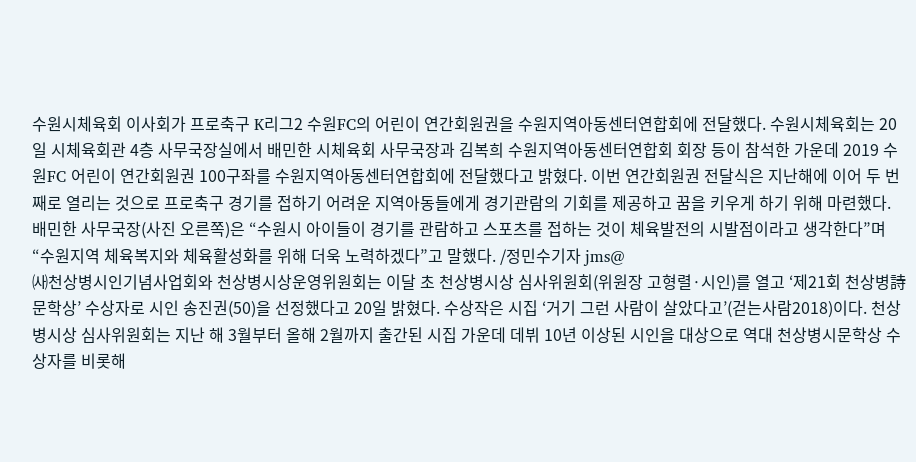수원시체육회 이사회가 프로축구 K리그2 수원FC의 어린이 연간회원권을 수원지역아동센터연합회에 전달했다. 수원시체육회는 20일 시체육회관 4층 사무국장실에서 배민한 시체육회 사무국장과 김복희 수원지역아동센터연합회 회장 등이 참석한 가운데 2019 수원FC 어린이 연간회원권 100구좌를 수원지역아동센터연합회에 전달했다고 밝혔다. 이번 연간회원권 전달식은 지난해에 이어 두 번째로 열리는 것으로 프로축구 경기를 접하기 어려운 지역아동들에게 경기관람의 기회를 제공하고 꿈을 키우게 하기 위해 마련했다. 배민한 사무국장(사진 오른쪽)은 “수원시 아이들이 경기를 관람하고 스포츠를 접하는 것이 체육발전의 시발점이라고 생각한다”며 “수원지역 체육복지와 체육활성화를 위해 더욱 노력하겠다”고 말했다. /정민수기자 jms@
㈔천상병시인기념사업회와 천상병시상운영위원회는 이달 초 천상병시상 심사위원회(위원장 고형렬·시인)를 열고 ‘제21회 천상병詩문학상’ 수상자로 시인 송진권(50)을 선정했다고 20일 밝혔다. 수상작은 시집 ‘거기 그런 사람이 살았다고’(걷는사람2018)이다. 천상병시상 심사위원회는 지난 해 3월부터 올해 2월까지 출간된 시집 가운데 데뷔 10년 이상된 시인을 대상으로 역대 천상병시문학상 수상자를 비롯해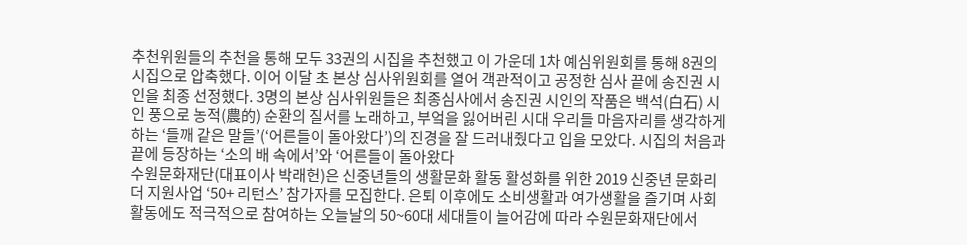추천위원들의 추천을 통해 모두 33권의 시집을 추천했고 이 가운데 1차 예심위원회를 통해 8권의 시집으로 압축했다. 이어 이달 초 본상 심사위원회를 열어 객관적이고 공정한 심사 끝에 송진권 시인을 최종 선정했다. 3명의 본상 심사위원들은 최종심사에서 송진권 시인의 작품은 백석(白石) 시인 풍으로 농적(農的) 순환의 질서를 노래하고, 부엌을 잃어버린 시대 우리들 마음자리를 생각하게 하는 ‘들깨 같은 말들’(‘어른들이 돌아왔다’)의 진경을 잘 드러내줬다고 입을 모았다. 시집의 처음과 끝에 등장하는 ‘소의 배 속에서’와 ‘어른들이 돌아왔다
수원문화재단(대표이사 박래헌)은 신중년들의 생활문화 활동 활성화를 위한 2019 신중년 문화리더 지원사업 ‘50+ 리턴스’ 참가자를 모집한다. 은퇴 이후에도 소비생활과 여가생활을 즐기며 사회활동에도 적극적으로 참여하는 오늘날의 50~60대 세대들이 늘어감에 따라 수원문화재단에서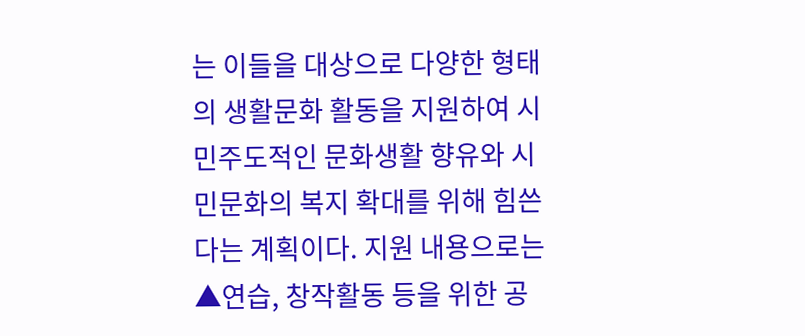는 이들을 대상으로 다양한 형태의 생활문화 활동을 지원하여 시민주도적인 문화생활 향유와 시민문화의 복지 확대를 위해 힘쓴다는 계획이다. 지원 내용으로는 ▲연습, 창작활동 등을 위한 공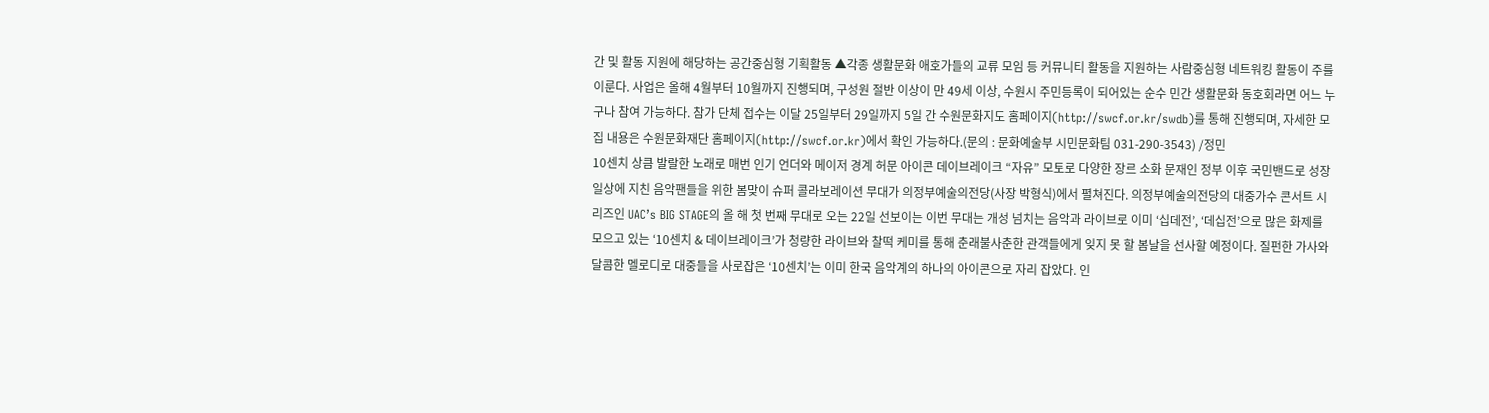간 및 활동 지원에 해당하는 공간중심형 기획활동 ▲각종 생활문화 애호가들의 교류 모임 등 커뮤니티 활동을 지원하는 사람중심형 네트워킹 활동이 주를 이룬다. 사업은 올해 4월부터 10월까지 진행되며, 구성원 절반 이상이 만 49세 이상, 수원시 주민등록이 되어있는 순수 민간 생활문화 동호회라면 어느 누구나 참여 가능하다. 참가 단체 접수는 이달 25일부터 29일까지 5일 간 수원문화지도 홈페이지(http://swcf.or.kr/swdb)를 통해 진행되며, 자세한 모집 내용은 수원문화재단 홈페이지(http://swcf.or.kr)에서 확인 가능하다.(문의 : 문화예술부 시민문화팀 031-290-3543) /정민
10센치 상큼 발랄한 노래로 매번 인기 언더와 메이저 경계 허문 아이콘 데이브레이크 “자유” 모토로 다양한 장르 소화 문재인 정부 이후 국민밴드로 성장 일상에 지친 음악팬들을 위한 봄맞이 슈퍼 콜라보레이션 무대가 의정부예술의전당(사장 박형식)에서 펼쳐진다. 의정부예술의전당의 대중가수 콘서트 시리즈인 UAC’s BIG STAGE의 올 해 첫 번째 무대로 오는 22일 선보이는 이번 무대는 개성 넘치는 음악과 라이브로 이미 ‘십데전’, ‘데십전’으로 많은 화제를 모으고 있는 ‘10센치 & 데이브레이크’가 청량한 라이브와 찰떡 케미를 통해 춘래불사춘한 관객들에게 잊지 못 할 봄날을 선사할 예정이다. 질펀한 가사와 달콤한 멜로디로 대중들을 사로잡은 ‘10센치’는 이미 한국 음악계의 하나의 아이콘으로 자리 잡았다. 인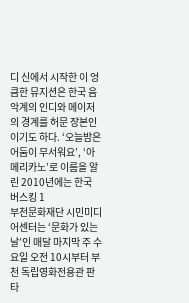디 신에서 시작한 이 엉큼한 뮤지션은 한국 음악계의 인디와 메이저의 경계를 허문 장본인이기도 하다. ‘오늘밤은 어둠이 무서워요’, ‘아메리카노’로 이름을 알린 2010년에는 한국 버스킹 1
부천문화재단 시민미디어센터는 ‘문화가 있는 날’인 매달 마지막 주 수요일 오전 10시부터 부천 독립영화전용관 판타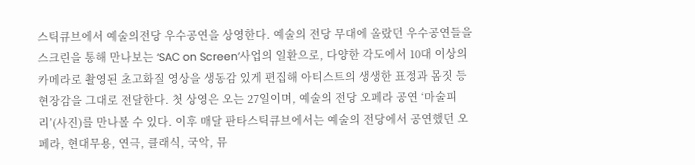스틱큐브에서 예술의전당 우수공연을 상영한다. 예술의 전당 무대에 올랐던 우수공연들을 스크린을 통해 만나보는 ‘SAC on Screen’사업의 일환으로, 다양한 각도에서 10대 이상의 카메라로 촬영된 초고화질 영상을 생동감 있게 편집해 아티스트의 생생한 표정과 몸짓 등 현장감을 그대로 전달한다. 첫 상영은 오는 27일이며, 예술의 전당 오페라 공연 ‘마술피리’(사진)를 만나볼 수 있다. 이후 매달 판타스틱큐브에서는 예술의 전당에서 공연했던 오페라, 현대무용, 연극, 클래식, 국악, 뮤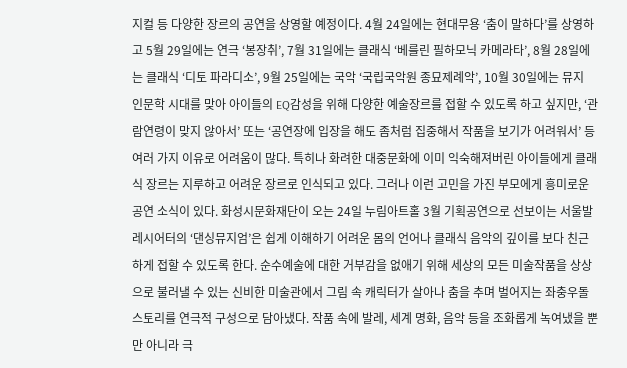지컬 등 다양한 장르의 공연을 상영할 예정이다. 4월 24일에는 현대무용 ‘춤이 말하다’를 상영하고 5월 29일에는 연극 ‘봉장취’, 7월 31일에는 클래식 ‘베를린 필하모닉 카메라타’, 8월 28일에는 클래식 ‘디토 파라디소’, 9월 25일에는 국악 ‘국립국악원 종묘제례악’, 10월 30일에는 뮤지
인문학 시대를 맞아 아이들의 EQ감성을 위해 다양한 예술장르를 접할 수 있도록 하고 싶지만, ‘관람연령이 맞지 않아서’ 또는 ‘공연장에 입장을 해도 좀처럼 집중해서 작품을 보기가 어려워서’ 등 여러 가지 이유로 어려움이 많다. 특히나 화려한 대중문화에 이미 익숙해져버린 아이들에게 클래식 장르는 지루하고 어려운 장르로 인식되고 있다. 그러나 이런 고민을 가진 부모에게 흥미로운 공연 소식이 있다. 화성시문화재단이 오는 24일 누림아트홀 3월 기획공연으로 선보이는 서울발레시어터의 ‘댄싱뮤지엄’은 쉽게 이해하기 어려운 몸의 언어나 클래식 음악의 깊이를 보다 친근하게 접할 수 있도록 한다. 순수예술에 대한 거부감을 없애기 위해 세상의 모든 미술작품을 상상으로 불러낼 수 있는 신비한 미술관에서 그림 속 캐릭터가 살아나 춤을 추며 벌어지는 좌충우돌 스토리를 연극적 구성으로 담아냈다. 작품 속에 발레, 세계 명화, 음악 등을 조화롭게 녹여냈을 뿐만 아니라 극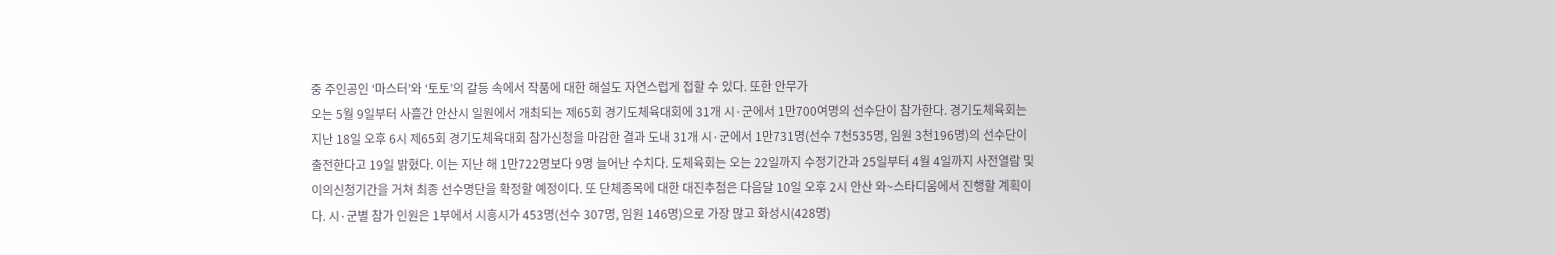중 주인공인 ‘마스터’와 ‘토토’의 갈등 속에서 작품에 대한 해설도 자연스럽게 접할 수 있다. 또한 안무가
오는 5월 9일부터 사흘간 안산시 일원에서 개최되는 제65회 경기도체육대회에 31개 시·군에서 1만700여명의 선수단이 참가한다. 경기도체육회는 지난 18일 오후 6시 제65회 경기도체육대회 참가신청을 마감한 결과 도내 31개 시·군에서 1만731명(선수 7천535명, 임원 3천196명)의 선수단이 출전한다고 19일 밝혔다. 이는 지난 해 1만722명보다 9명 늘어난 수치다. 도체육회는 오는 22일까지 수정기간과 25일부터 4월 4일까지 사전열람 및 이의신청기간을 거쳐 최종 선수명단을 확정할 예정이다. 또 단체종목에 대한 대진추첨은 다음달 10일 오후 2시 안산 와~스타디움에서 진행할 계획이다. 시·군별 참가 인원은 1부에서 시흥시가 453명(선수 307명, 임원 146명)으로 가장 많고 화성시(428명)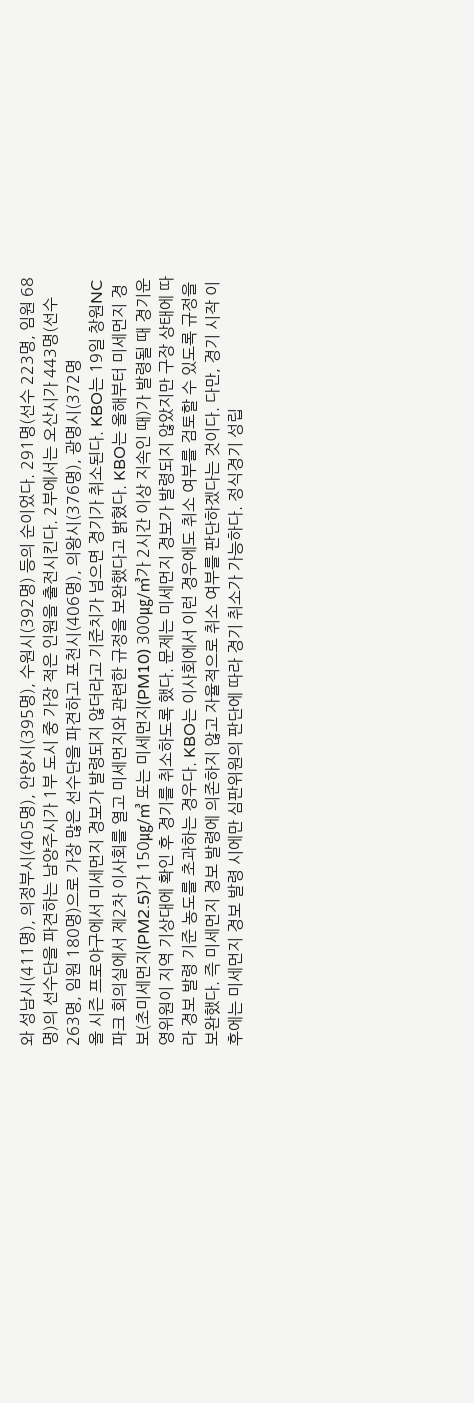와 성남시(411명), 의정부시(405명), 안양시(395명), 수원시(392명) 등의 순이었다. 291명(선수 223명, 임원 68명)의 선수단을 파견하는 남양주시가 1부 도시 중 가장 적은 인원을 출전시킨다. 2부에서는 오산시가 443명(선수 263명, 임원 180명)으로 가장 많은 선수단을 파견하고 포천시(406명), 의왕시(376명), 광명시(372명
올 시즌 프로야구에서 미세먼지 경보가 발령되지 않더라고 기준치가 넘으면 경기가 취소된다. KBO는 19일 창원NC파크 회의실에서 제2차 이사회를 열고 미세먼지와 관련한 규정을 보완했다고 밝혔다. KBO는 올해부터 미세먼지 경보(초미세먼지(PM2.5)가 150㎍/㎥ 또는 미세먼지(PM10) 300㎍/㎥가 2시간 이상 지속인 때)가 발령될 때 경기운영위원이 지역 기상대에 확인 후 경기를 취소하도록 했다. 문제는 미세먼지 경보가 발령되지 않았지만 구장 상태에 따라 경보 발령 기준 농도를 초과하는 경우다. KBO는 이사회에서 이런 경우에도 취소 여부를 검토할 수 있도록 규정을 보완했다. 즉 미세먼지 경보 발령에 의존하지 않고 자율적으로 취소 여부를 판단하겠다는 것이다. 다만, 경기 시작 이후에는 미세먼지 경보 발령 시에만 심판위원의 판단에 따라 경기 취소가 가능하다. 정식경기 성립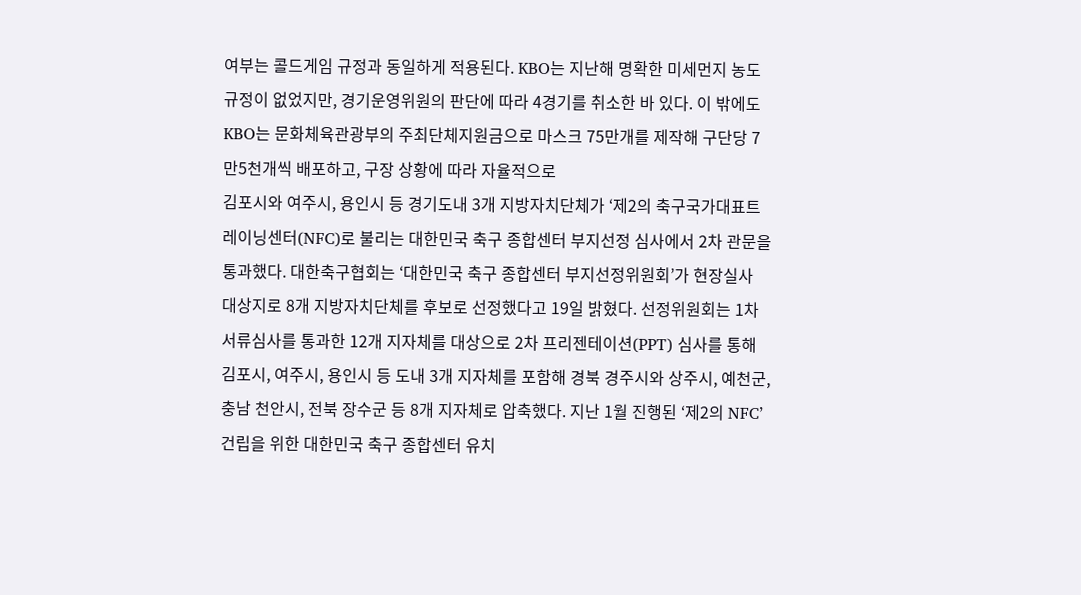여부는 콜드게임 규정과 동일하게 적용된다. KBO는 지난해 명확한 미세먼지 농도 규정이 없었지만, 경기운영위원의 판단에 따라 4경기를 취소한 바 있다. 이 밖에도 KBO는 문화체육관광부의 주최단체지원금으로 마스크 75만개를 제작해 구단당 7만5천개씩 배포하고, 구장 상황에 따라 자율적으로
김포시와 여주시, 용인시 등 경기도내 3개 지방자치단체가 ‘제2의 축구국가대표트레이닝센터(NFC)로 불리는 대한민국 축구 종합센터 부지선정 심사에서 2차 관문을 통과했다. 대한축구협회는 ‘대한민국 축구 종합센터 부지선정위원회’가 현장실사 대상지로 8개 지방자치단체를 후보로 선정했다고 19일 밝혔다. 선정위원회는 1차 서류심사를 통과한 12개 지자체를 대상으로 2차 프리젠테이션(PPT) 심사를 통해 김포시, 여주시, 용인시 등 도내 3개 지자체를 포함해 경북 경주시와 상주시, 예천군, 충남 천안시, 전북 장수군 등 8개 지자체로 압축했다. 지난 1월 진행된 ‘제2의 NFC’ 건립을 위한 대한민국 축구 종합센터 유치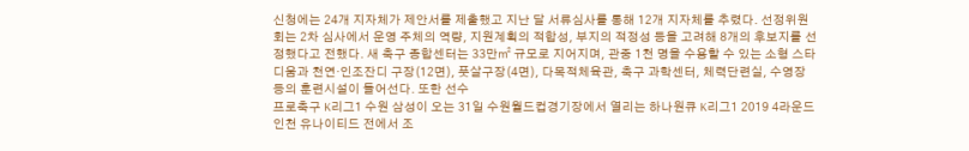신청에는 24개 지자체가 제안서를 제출했고 지난 달 서류심사를 통해 12개 지자체를 추렸다. 선정위원회는 2차 심사에서 운영 주체의 역량, 지원계획의 적합성, 부지의 적정성 등을 고려해 8개의 후보지를 선정했다고 전했다. 새 축구 종합센터는 33만㎡ 규모로 지어지며, 관중 1천 명을 수용할 수 있는 소형 스타디움과 천연·인조잔디 구장(12면), 풋살구장(4면), 다목적체육관, 축구 과학센터, 체력단련실, 수영장 등의 훈련시설이 들어선다. 또한 선수
프로축구 K리그1 수원 삼성이 오는 31일 수원월드컵경기장에서 열리는 하나원큐 K리그1 2019 4라운드 인천 유나이티드 전에서 조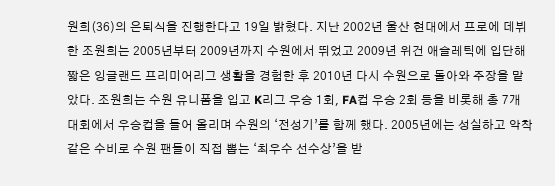원희(36)의 은퇴식을 진행한다고 19일 밝혔다. 지난 2002년 울산 현대에서 프로에 데뷔한 조원희는 2005년부터 2009년까지 수원에서 뛰었고 2009년 위건 애슬레틱에 입단해 짧은 잉글랜드 프리미어리그 생활을 경험한 후 2010년 다시 수원으로 돌아와 주장을 맡았다. 조원희는 수원 유니폼을 입고 K리그 우승 1회, FA컵 우승 2회 등을 비롯해 총 7개 대회에서 우승컵을 들어 올리며 수원의 ‘전성기’를 함께 했다. 2005년에는 성실하고 악착같은 수비로 수원 팬들이 직접 뽑는 ‘최우수 선수상’을 받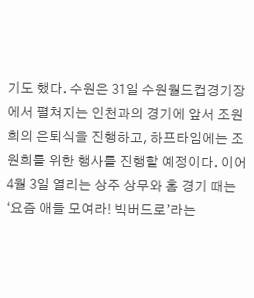기도 했다. 수원은 31일 수원월드컵경기장에서 펼쳐지는 인천과의 경기에 앞서 조원희의 은퇴식을 진행하고, 하프타임에는 조원희를 위한 행사를 진행할 예정이다. 이어 4월 3일 열리는 상주 상무와 홈 경기 때는 ‘요즘 애들 모여라! 빅버드로’라는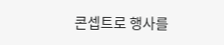콘셉트로 행사를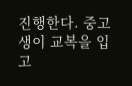진행한다. 중고생이 교복을 입고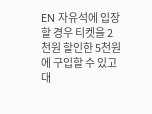EN 자유석에 입장할 경우 티켓을 2천원 할인한 5천원에 구입할 수 있고 대